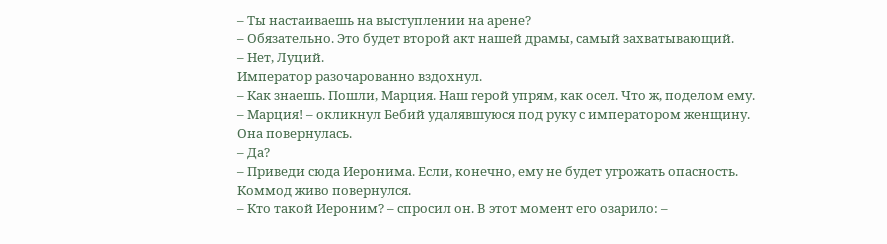– Ты настаиваешь на выступлении на арене?
– Обязательно. Это будет второй акт нашей драмы, самый захватывающий.
– Нет, Луций.
Император разочарованно вздохнул.
– Как знаешь. Пошли, Марция. Наш герой упрям, как осел. Что ж, поделом ему.
– Марция! – окликнул Бебий удалявшуюся под руку с императором женщину.
Она повернулась.
– Да?
– Приведи сюда Иеронима. Если, конечно, ему не будет угрожать опасность.
Коммод живо повернулся.
– Кто такой Иероним? – спросил он. В этот момент его озарило: –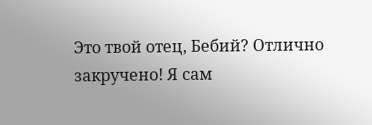Это твой отец, Бебий? Отлично закручено! Я сам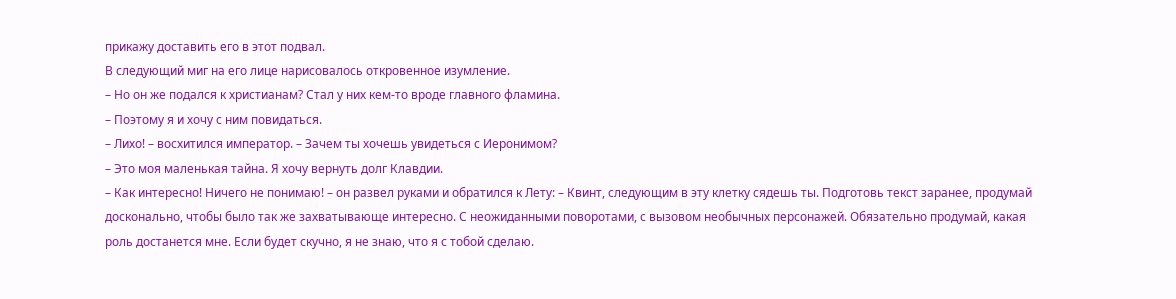прикажу доставить его в этот подвал.
В следующий миг на его лице нарисовалось откровенное изумление.
– Но он же подался к христианам? Стал у них кем-то вроде главного фламина.
– Поэтому я и хочу с ним повидаться.
– Лихо! – восхитился император. – Зачем ты хочешь увидеться с Иеронимом?
– Это моя маленькая тайна. Я хочу вернуть долг Клавдии.
– Как интересно! Ничего не понимаю! – он развел руками и обратился к Лету: – Квинт, следующим в эту клетку сядешь ты. Подготовь текст заранее, продумай досконально, чтобы было так же захватывающе интересно. С неожиданными поворотами, с вызовом необычных персонажей. Обязательно продумай, какая роль достанется мне. Если будет скучно, я не знаю, что я с тобой сделаю.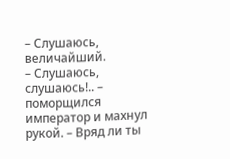– Слушаюсь, величайший.
– Слушаюсь, слушаюсь!.. – поморщился император и махнул рукой. – Вряд ли ты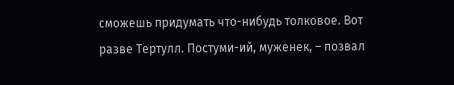сможешь придумать что-нибудь толковое. Вот разве Тертулл. Постуми-ий, муженек, – позвал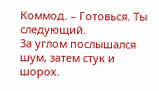Коммод. – Готовься. Ты следующий.
За углом послышался шум, затем стук и шорох.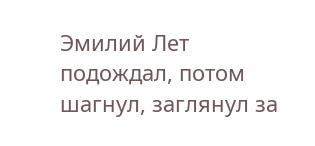Эмилий Лет подождал, потом шагнул, заглянул за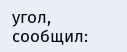угол, сообщил: